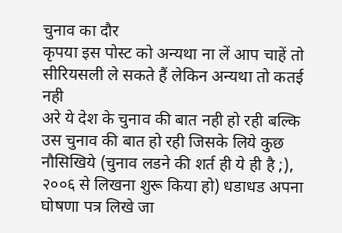चुनाव का दौर
कृपया इस पोस्ट को अन्यथा ना लें आप चाहें तो सीरियसली ले सकते हैं लेकिन अन्यथा तो कतई नही
अरे ये देश के चुनाव की बात नही हो रही बल्कि उस चुनाव की बात हो रही जिसके लिये कुछ नौसिखिये (चुनाव लडने की शर्त ही ये ही है ;), २००६ से लिखना शुरू किया हो) धडाधड अपना घोषणा पत्र लिखे जा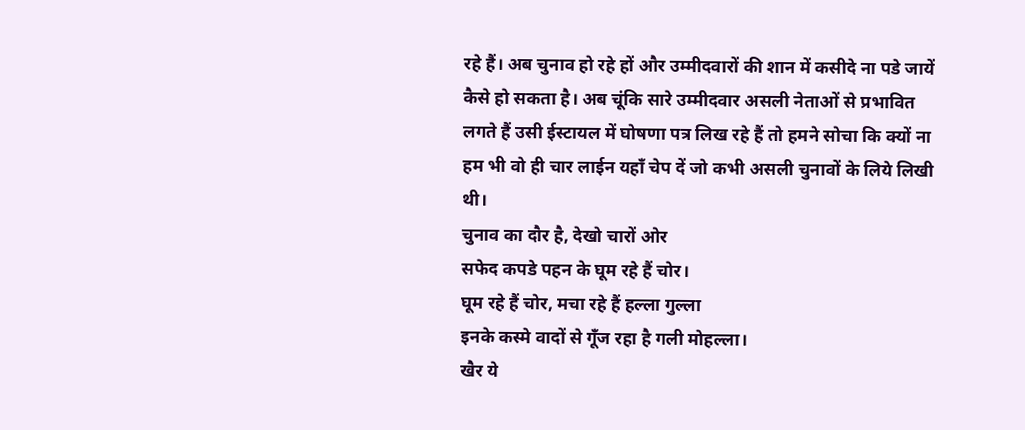रहे हैं। अब चुनाव हो रहे हों और उम्मीदवारों की शान में कसीदे ना पडे जायें कैसे हो सकता है। अब चूंकि सारे उम्मीदवार असली नेताओं से प्रभावित लगते हैं उसी ईस्टायल में घोषणा पत्र लिख रहे हैं तो हमने सोचा कि क्यों ना हम भी वो ही चार लाईन यहाँ चेप दें जो कभी असली चुनावों के लिये लिखी थी।
चुनाव का दौर है, देखो चारों ओर
सफेद कपडे पहन के घूम रहे हैं चोर।
घूम रहे हैं चोर, मचा रहे हैं हल्ला गुल्ला
इनके कस्मे वादों से गूँज रहा है गली मोहल्ला।
खैर ये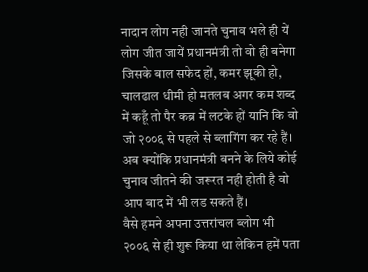नादान लोग नही जानते चुनाव भले ही यें लोग जीत जायें प्रधानमंत्री तो वो ही बनेगा जिसके बाल सफेद हों, कमर झूकी हो, चालढाल धीमी हो मतलब अगर कम शब्द में कहूँ तो पैर कब्र में लटके हों यानि कि वो जो २००६ से पहले से ब्लागिंग कर रहे हैं। अब क्योंकि प्रधानमंत्री बनने के लिये कोई चुनाव जीतने की जरूरत नही होती है वो आप बाद में भी लड सकते हैं।
वैसे हमने अपना उत्तरांचल ब्लोग भी २००६ से ही शुरू किया था लेकिन हमें पता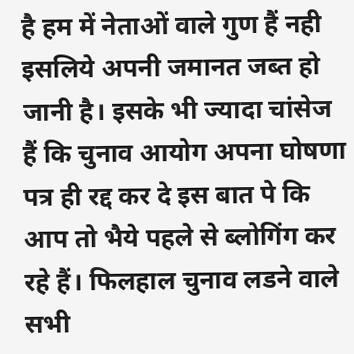है हम में नेताओं वाले गुण हैं नही इसलिये अपनी जमानत जब्त हो जानी है। इसके भी ज्यादा चांसेज हैं कि चुनाव आयोग अपना घोषणा पत्र ही रद्द कर दे इस बात पे कि आप तो भैये पहले से ब्लोगिंग कर रहे हैं। फिलहाल चुनाव लडने वाले सभी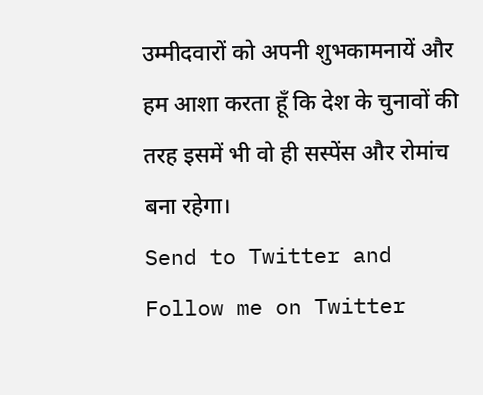उम्मीदवारों को अपनी शुभकामनायें और हम आशा करता हूँ कि देश के चुनावों की तरह इसमें भी वो ही सस्पेंस और रोमांच बना रहेगा।
Send to Twitter and Follow me on Twitter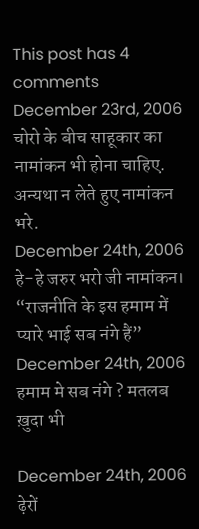This post has 4 comments
December 23rd, 2006
चोरो के बीच साहूकार का नामांकन भी होना चाहिए. अन्यथा न लेते हुए नामांकन भरे.
December 24th, 2006
हे-हे जरुर भरो जी नामांकन। “राजनीति के इस हमाम में प्यारे भाई सब नंगे हैं”
December 24th, 2006
हमाम मे सब नंगे ? मतलब ख़ुदा भी

December 24th, 2006
ढ़ेरों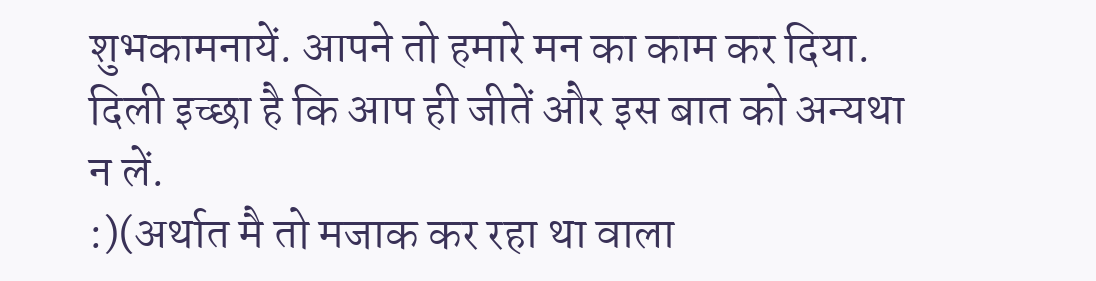शुभकामनायें. आपने तो हमारे मन का काम कर दिया. दिली इच्छा है कि आप ही जीतें और इस बात को अन्यथा न लें.
:)(अर्थात मै तो मजाक कर रहा था वाला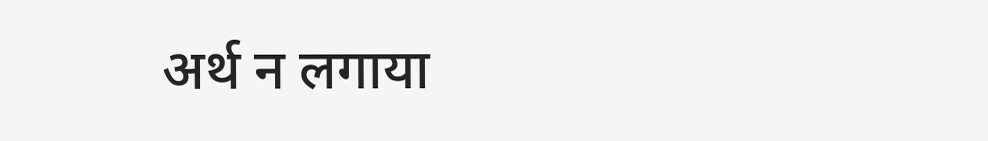अर्थ न लगाया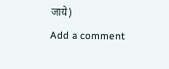जाये)
Add a comment